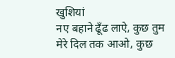खुशियां
नए बहाने ढूँढ लाऐ, कुछ तुम मेरे दिल तक आओ, कुछ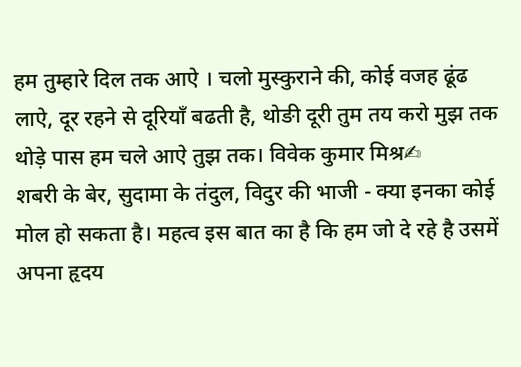हम तुम्हारे दिल तक आऐ । चलो मुस्कुराने की, कोई वजह ढूंढ लाऐ, दूर रहने से दूरियाँ बढती है, थोङी दूरी तुम तय करो मुझ तक थोड़े पास हम चले आऐ तुझ तक। विवेक कुमार मिश्र✍
शबरी के बेर, सुदामा के तंदुल, विदुर की भाजी - क्या इनका कोई मोल हो सकता है। महत्व इस बात का है कि हम जो दे रहे है उसमें अपना हृदय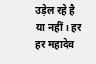उड़ेल रहे है या नहीं। हर हर महादेव